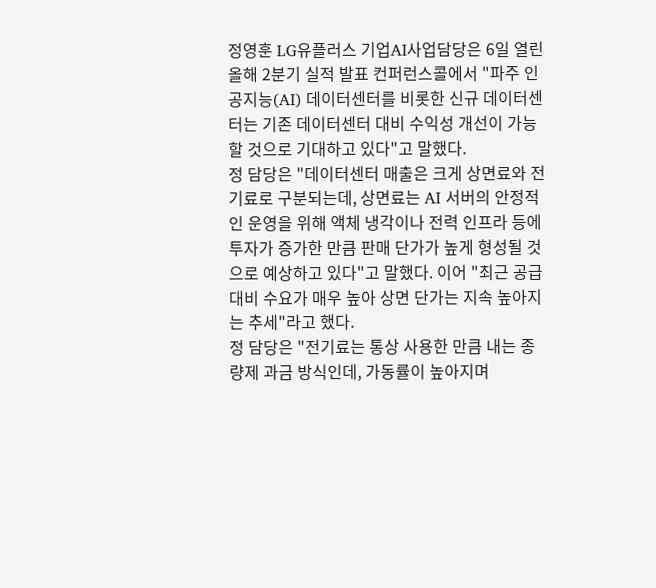정영훈 LG유플러스 기업AI사업담당은 6일 열린 올해 2분기 실적 발표 컨퍼런스콜에서 "파주 인공지능(AI) 데이터센터를 비롯한 신규 데이터센터는 기존 데이터센터 대비 수익성 개선이 가능할 것으로 기대하고 있다"고 말했다.
정 담당은 "데이터센터 매출은 크게 상면료와 전기료로 구분되는데, 상면료는 AI 서버의 안정적인 운영을 위해 액체 냉각이나 전력 인프라 등에 투자가 증가한 만큼 판매 단가가 높게 형성될 것으로 예상하고 있다"고 말했다. 이어 "최근 공급 대비 수요가 매우 높아 상면 단가는 지속 높아지는 추세"라고 했다.
정 담당은 "전기료는 통상 사용한 만큼 내는 종량제 과금 방식인데, 가동률이 높아지며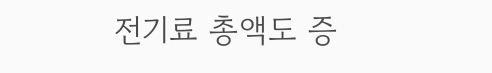전기료 총액도 증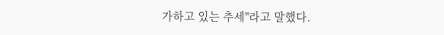가하고 있는 추세"라고 말했다.